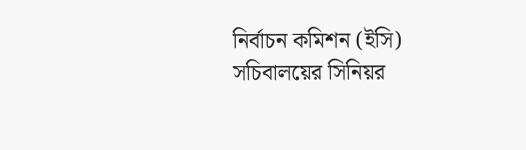নির্বাচন কমিশন (ইসি) সচিবালয়ের সিনিয়র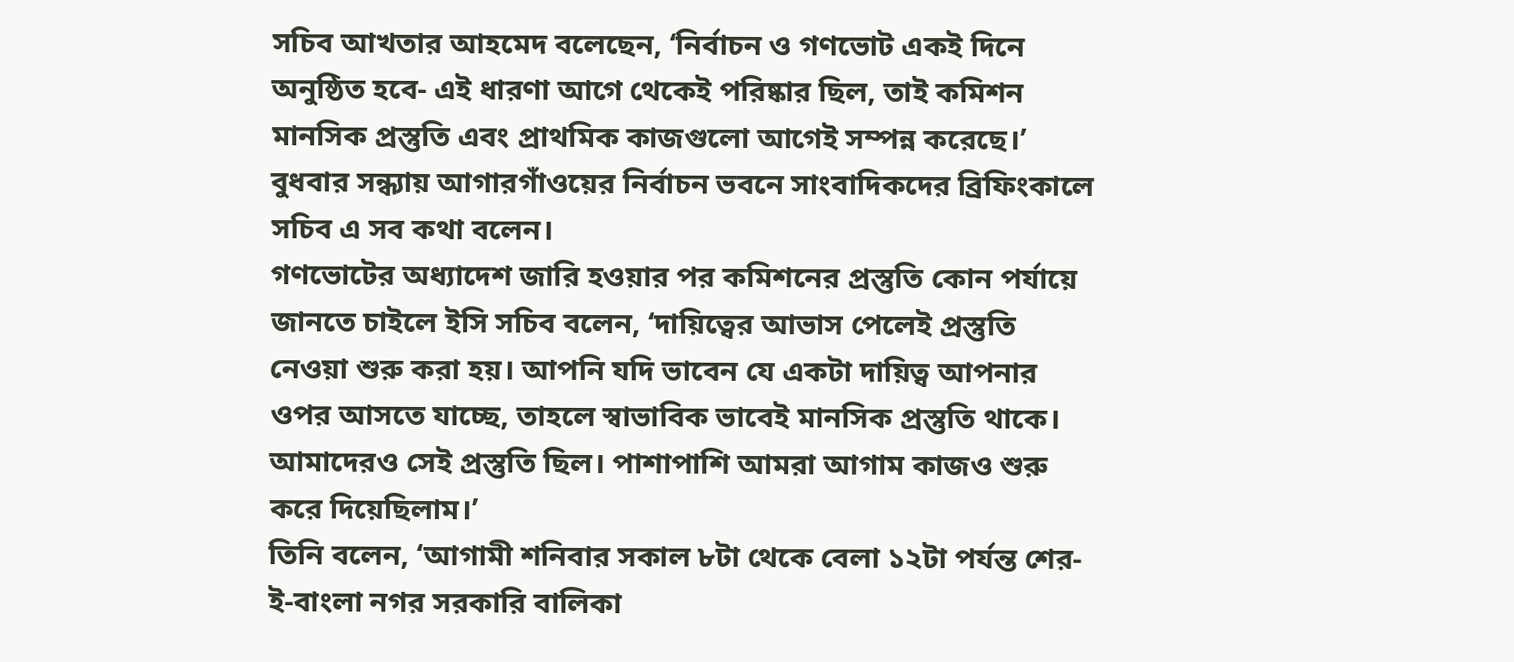সচিব আখতার আহমেদ বলেছেন, ‘নির্বাচন ও গণভোট একই দিনে অনুষ্ঠিত হবে- এই ধারণা আগে থেকেই পরিষ্কার ছিল, তাই কমিশন মানসিক প্রস্তুতি এবং প্রাথমিক কাজগুলো আগেই সম্পন্ন করেছে।’
বুধবার সন্ধ্যায় আগারগাঁওয়ের নির্বাচন ভবনে সাংবাদিকদের ব্রিফিংকালে সচিব এ সব কথা বলেন।
গণভোটের অধ্যাদেশ জারি হওয়ার পর কমিশনের প্রস্তুতি কোন পর্যায়ে জানতে চাইলে ইসি সচিব বলেন, ‘দায়িত্বের আভাস পেলেই প্রস্তুতি নেওয়া শুরু করা হয়। আপনি যদি ভাবেন যে একটা দায়িত্ব আপনার ওপর আসতে যাচ্ছে, তাহলে স্বাভাবিক ভাবেই মানসিক প্রস্তুতি থাকে। আমাদেরও সেই প্রস্তুতি ছিল। পাশাপাশি আমরা আগাম কাজও শুরু করে দিয়েছিলাম।’
তিনি বলেন, ‘আগামী শনিবার সকাল ৮টা থেকে বেলা ১২টা পর্যন্ত শের-ই-বাংলা নগর সরকারি বালিকা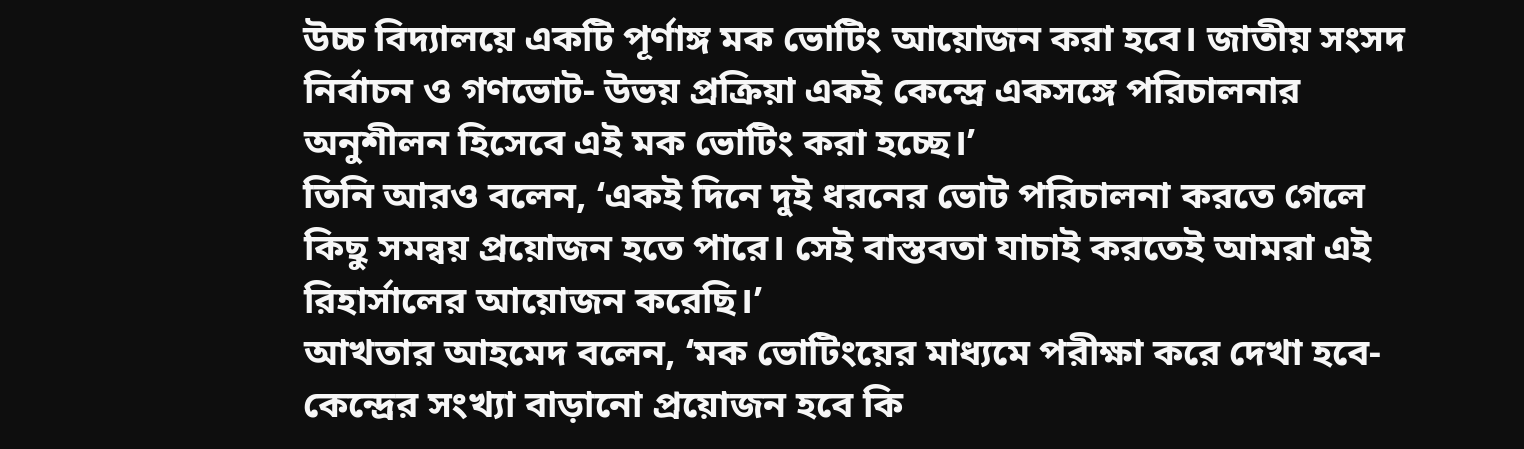উচ্চ বিদ্যালয়ে একটি পূর্ণাঙ্গ মক ভোটিং আয়োজন করা হবে। জাতীয় সংসদ নির্বাচন ও গণভোট- উভয় প্রক্রিয়া একই কেন্দ্রে একসঙ্গে পরিচালনার অনুশীলন হিসেবে এই মক ভোটিং করা হচ্ছে।’
তিনি আরও বলেন, ‘একই দিনে দুই ধরনের ভোট পরিচালনা করতে গেলে কিছু সমন্বয় প্রয়োজন হতে পারে। সেই বাস্তবতা যাচাই করতেই আমরা এই রিহার্সালের আয়োজন করেছি।’
আখতার আহমেদ বলেন, ‘মক ভোটিংয়ের মাধ্যমে পরীক্ষা করে দেখা হবে- কেন্দ্রের সংখ্যা বাড়ানো প্রয়োজন হবে কি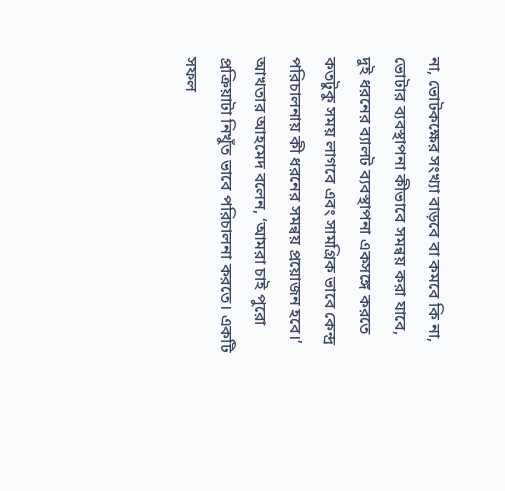না, ভোটকক্ষের সংখ্যা বাড়বে বা কমবে কি না, ভোটার ব্যবস্থাপনা কীভাবে সমন্বয় করা যাবে, দুই ধরনের ব্যালট ব্যবস্থাপনা একসঙ্গে করতে কতটুকু সময় লাগবে এবং সামগ্রিক ভাবে কেন্দ্র পরিচালনায় কী ধরনের সমন্বয় প্রয়োজন হবে।’
আখতার আহমেদ বলেন, ‘আমরা চাই পুরো প্রক্রিয়াটা নিখুঁত ভাবে পরিচালনা করতে। একটি সফল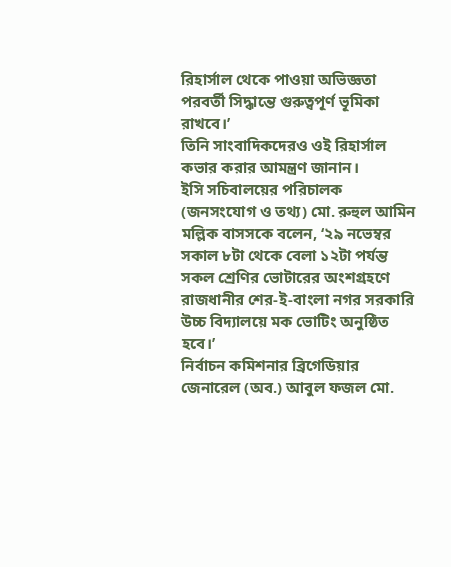রিহার্সাল থেকে পাওয়া অভিজ্ঞতা পরবর্তী সিদ্ধান্তে গুরুত্বপূর্ণ ভূমিকা রাখবে।’
তিনি সাংবাদিকদেরও ওই রিহার্সাল কভার করার আমন্ত্রণ জানান।
ইসি সচিবালয়ের পরিচালক (জনসংযোগ ও তথ্য) মো. রুহুল আমিন মল্লিক বাসসকে বলেন, ‘২৯ নভেম্বর সকাল ৮টা থেকে বেলা ১২টা পর্যন্ত সকল শ্রেণির ভোটারের অংশগ্রহণে রাজধানীর শের-ই-বাংলা নগর সরকারি উচ্চ বিদ্যালয়ে মক ভোটিং অনুষ্ঠিত হবে।’
নির্বাচন কমিশনার ব্রিগেডিয়ার জেনারেল (অব.) আবুল ফজল মো.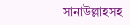সানাউল্লাহসহ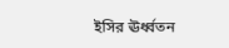ইসির ঊর্ধ্বতন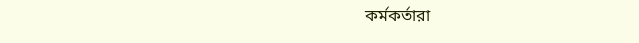কর্মকর্তারা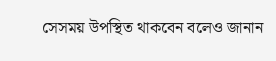সেসময় উপস্থিত থাকবেন বলেও জানান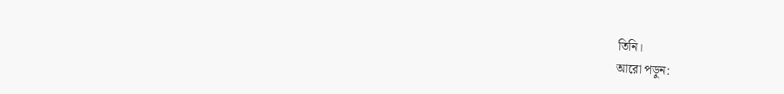তিনি।
আরো পড়ুন: